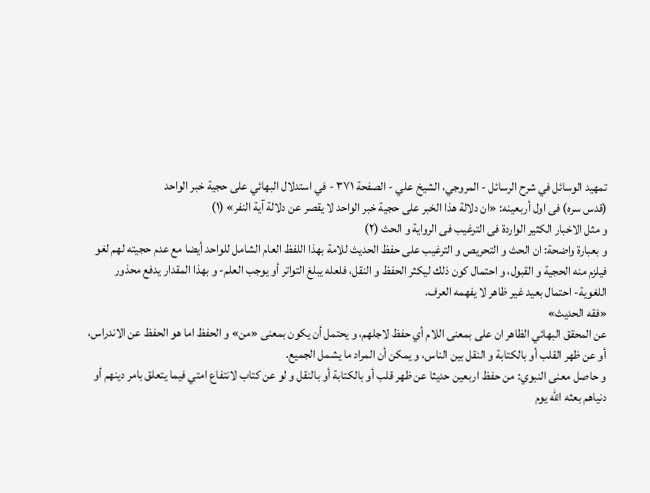تمهيد الوسائل في شرح الرسائل - المروجي، الشيخ علي - الصفحة ٣٧١ - في استدلال البهائي على حجية خبر الواحد
(قدس سره) فى اول أربعينه: «ان دلالة هذا الخبر على حجية خبر الواحد لا يقصر عن دلالة آية النفر» (١)
و مثل الاخبار الكثير الواردة فى الترغيب فى الرواية و الحث (٢)
و بعبارة واضحة: ان الحث و التحريص و الترغيب على حفظ الحديث للامة بهذا اللفظ العام الشامل للواحد أيضا مع عدم حجيته لهم لغو فيلزم منه الحجية و القبول، و احتمال كون ذلك ليكثر الحفظ و النقل، فلعله يبلغ التواتر أو يوجب العلم- و بهذا المقدار يدفع محذور اللغوية- احتمال بعيد غير ظاهر لا يفهمه العرف.
«فقه الحديث»
عن المحقق البهائي الظاهر ان على بمعنى اللام أي حفظ لاجلهم، و يحتمل أن يكون بمعنى «من» و الحفظ اما هو الحفظ عن الاندراس، أو عن ظهر القلب أو بالكتابة و النقل بين الناس، و يمكن أن المراد ما يشمل الجميع.
و حاصل معنى النبوي: من حفظ اربعين حديثا عن ظهر قلب أو بالكتابة أو بالنقل و لو عن كتاب لانتفاع امتي فيما يتعلق بامر دينهم أو دنياهم بعثه اللّه يوم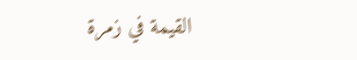القيمة في زمرة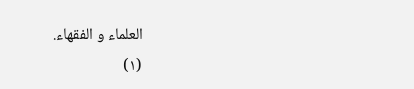العلماء و الفقهاء.
(١)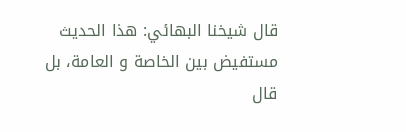قال شيخنا البهائي: هذا الحديث مستفيض بين الخاصة و العامة، بل قال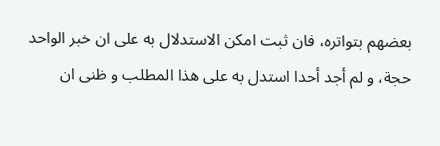بعضهم بتواتره، فان ثبت امكن الاستدلال به على ان خبر الواحد حجة، و لم أجد أحدا استدل به على هذا المطلب و ظنى ان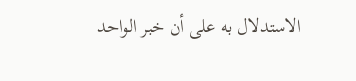الاستدلال به على أن خبر الواحد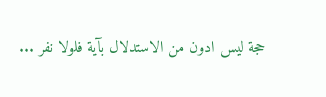حجة ليس ادون من الاستدلال بآية فلولا نفر ...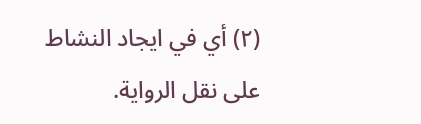(٢) أي في ايجاد النشاط على نقل الرواية.